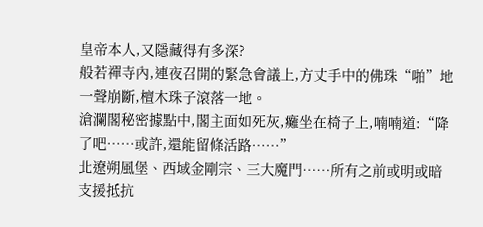皇帝本人,又隱藏得有多深?
般若禪寺內,連夜召開的緊急會議上,方丈手中的佛珠“啪”地一聲崩斷,檀木珠子滾落一地。
滄瀾閣秘密據點中,閣主面如死灰,癱坐在椅子上,喃喃道:“降了吧……或許,還能留條活路……”
北遼朔風堡、西域金剛宗、三大魔門……所有之前或明或暗支援抵抗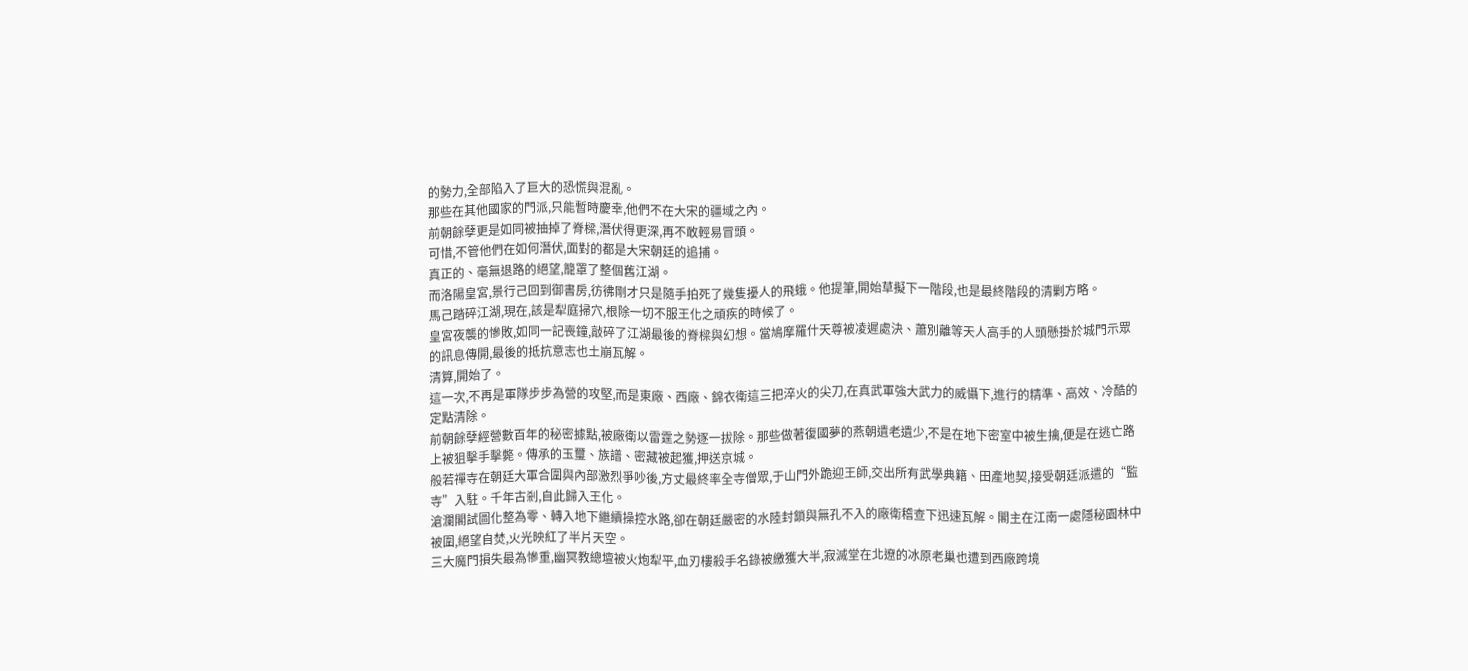的勢力,全部陷入了巨大的恐慌與混亂。
那些在其他國家的門派,只能暫時慶幸,他們不在大宋的疆域之內。
前朝餘孽更是如同被抽掉了脊樑,潛伏得更深,再不敢輕易冒頭。
可惜,不管他們在如何潛伏,面對的都是大宋朝廷的追捕。
真正的、毫無退路的絕望,籠罩了整個舊江湖。
而洛陽皇宮,景行己回到御書房,彷彿剛才只是隨手拍死了幾隻擾人的飛蛾。他提筆,開始草擬下一階段,也是最終階段的清剿方略。
馬己踏碎江湖,現在,該是犁庭掃穴,根除一切不服王化之頑疾的時候了。
皇宮夜襲的慘敗,如同一記喪鐘,敲碎了江湖最後的脊樑與幻想。當鳩摩羅什天尊被凌遲處決、蕭別離等天人高手的人頭懸掛於城門示眾的訊息傳開,最後的抵抗意志也土崩瓦解。
清算,開始了。
這一次,不再是軍隊步步為營的攻堅,而是東廠、西廠、錦衣衛這三把淬火的尖刀,在真武軍強大武力的威懾下,進行的精準、高效、冷酷的定點清除。
前朝餘孽經營數百年的秘密據點,被廠衛以雷霆之勢逐一拔除。那些做著復國夢的燕朝遺老遺少,不是在地下密室中被生擒,便是在逃亡路上被狙擊手擊斃。傳承的玉璽、族譜、密藏被起獲,押送京城。
般若禪寺在朝廷大軍合圍與內部激烈爭吵後,方丈最終率全寺僧眾,于山門外跪迎王師,交出所有武學典籍、田產地契,接受朝廷派遣的“監寺”入駐。千年古剎,自此歸入王化。
滄瀾閣試圖化整為零、轉入地下繼續操控水路,卻在朝廷嚴密的水陸封鎖與無孔不入的廠衛稽查下迅速瓦解。閣主在江南一處隱秘園林中被圍,絕望自焚,火光映紅了半片天空。
三大魔門損失最為慘重,幽冥教總壇被火炮犁平,血刃樓殺手名錄被繳獲大半,寂滅堂在北遼的冰原老巢也遭到西廠跨境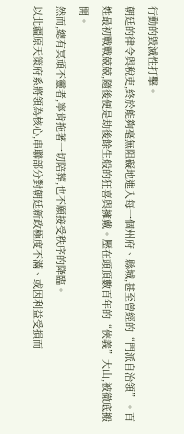行動的毀滅性打擊。
朝廷的律令與稅吏,終於能夠毫無阻礙地進入每一個州府、縣城,甚至曾經的“門派自治領”。百姓最初戰戰兢兢,隨後便是劫後餘生般的狂喜與擁戴。壓在頭頂數百年的“俠義”大山,被徹底搬開。
然而,總有冥頑不靈者,寧肯拖著一切陪葬,也不願接受秩序的降臨。
以北疆原天策府系將領為核心,串聯部分對朝廷新政極度不滿、或因利益受損而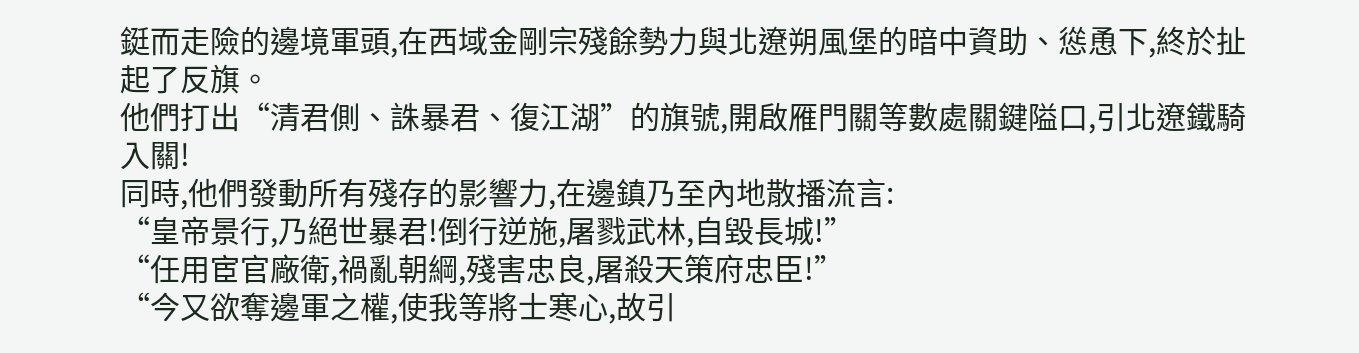鋌而走險的邊境軍頭,在西域金剛宗殘餘勢力與北遼朔風堡的暗中資助、慫恿下,終於扯起了反旗。
他們打出“清君側、誅暴君、復江湖”的旗號,開啟雁門關等數處關鍵隘口,引北遼鐵騎入關!
同時,他們發動所有殘存的影響力,在邊鎮乃至內地散播流言:
“皇帝景行,乃絕世暴君!倒行逆施,屠戮武林,自毀長城!”
“任用宦官廠衛,禍亂朝綱,殘害忠良,屠殺天策府忠臣!”
“今又欲奪邊軍之權,使我等將士寒心,故引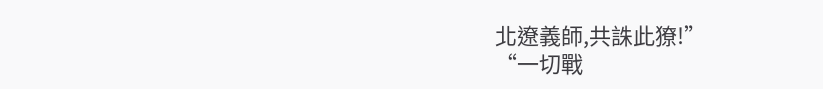北遼義師,共誅此獠!”
“一切戰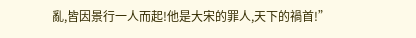亂,皆因景行一人而起!他是大宋的罪人,天下的禍首!”